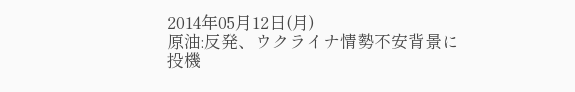2014年05月12日(月)
原油:反発、ウクライナ情勢不安背景に投機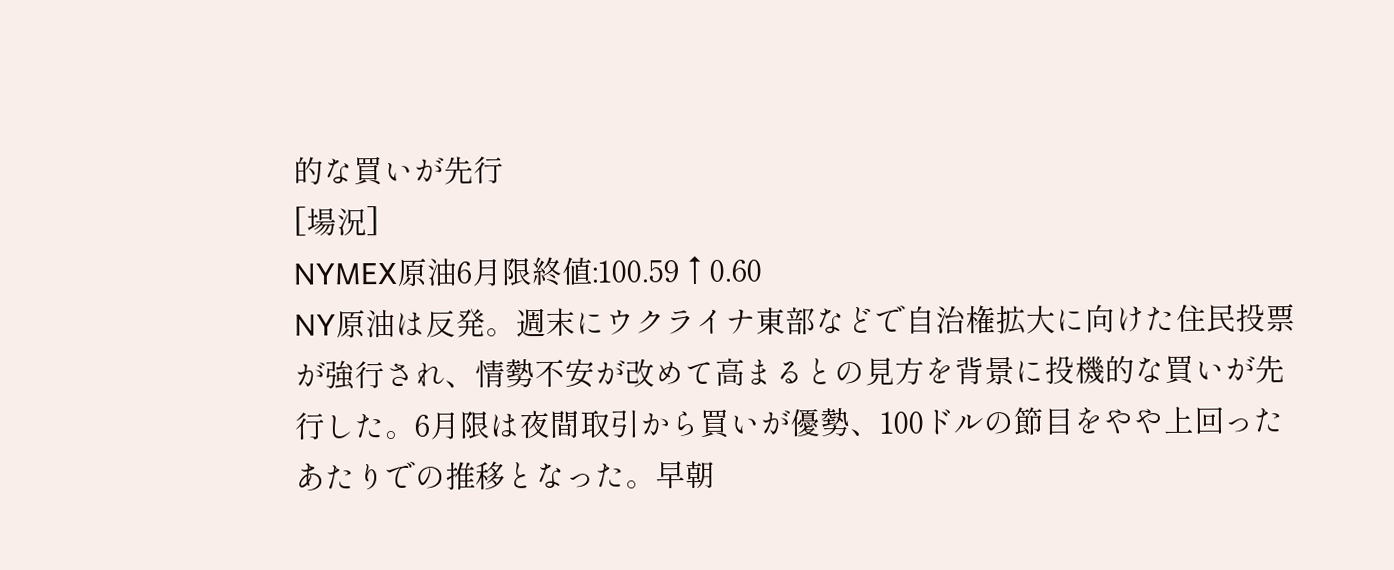的な買いが先行
[場況]
NYMEX原油6月限終値:100.59↑0.60
NY原油は反発。週末にウクライナ東部などで自治権拡大に向けた住民投票が強行され、情勢不安が改めて高まるとの見方を背景に投機的な買いが先行した。6月限は夜間取引から買いが優勢、100ドルの節目をやや上回ったあたりでの推移となった。早朝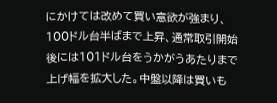にかけては改めて買い意欲が強まり、100ドル台半ばまで上昇、通常取引開始後には101ドル台をうかがうあたりまで上げ幅を拡大した。中盤以降は買いも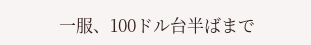一服、100ドル台半ばまで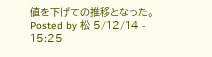値を下げての推移となった。
Posted by 松 5/12/14 - 15:25